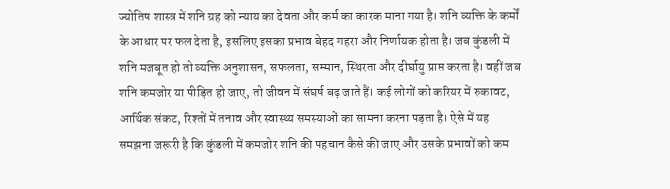ज्योतिष शास्त्र में शनि ग्रह को न्याय का देवता और कर्म का कारक माना गया है। शनि व्यक्ति के कर्मों के आधार पर फल देता है, इसलिए इसका प्रभाव बेहद गहरा और निर्णायक होता है। जब कुंडली में शनि मजबूत हो तो व्यक्ति अनुशासन, सफलता, सम्मान, स्थिरता और दीर्घायु प्राप्त करता है। वहीं जब शनि कमजोर या पीड़ित हो जाए, तो जीवन में संघर्ष बढ़ जाते हैं। कई लोगों को करियर में रुकावट, आर्थिक संकट, रिश्तों में तनाव और स्वास्थ्य समस्याओं का सामना करना पड़ता है। ऐसे में यह समझना जरूरी है कि कुंडली में कमजोर शनि की पहचान कैसे की जाए और उसके प्रभावों को कम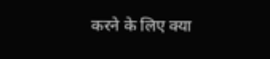करने के लिए क्या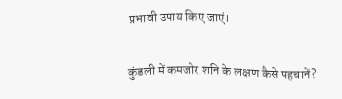प्रभावी उपाय किए जाएं।

कुंडली में कमजोर शनि के लक्षण कैसे पहचानें?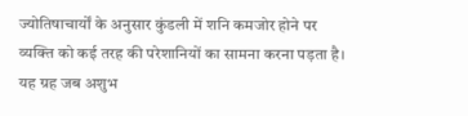ज्योतिषाचार्यों के अनुसार कुंडली में शनि कमजोर होने पर व्यक्ति को कई तरह की परेशानियों का सामना करना पड़ता है। यह ग्रह जब अशुभ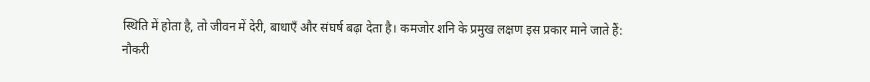स्थिति में होता है, तो जीवन में देरी, बाधाएँ और संघर्ष बढ़ा देता है। कमजोर शनि के प्रमुख लक्षण इस प्रकार माने जाते हैं:
नौकरी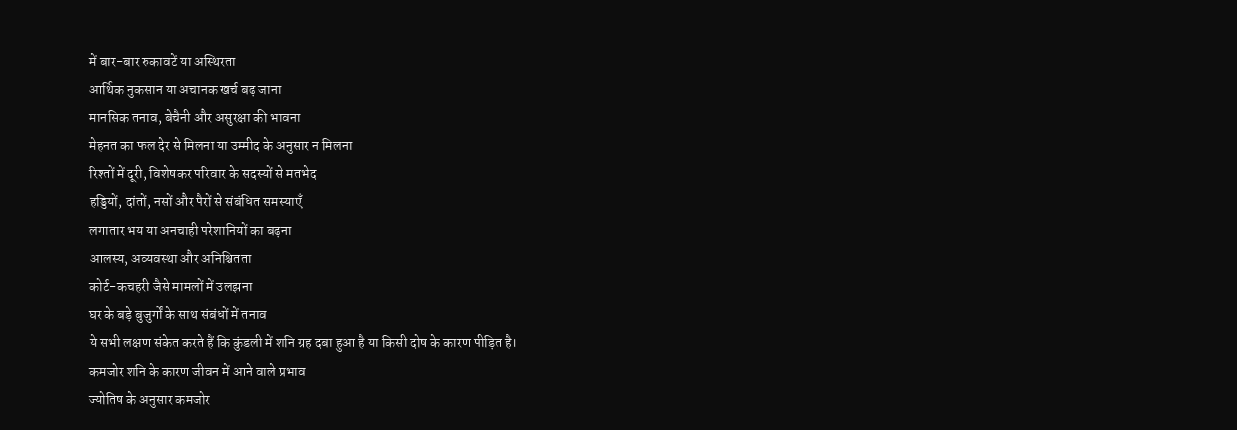में बार-बार रुकावटें या अस्थिरता
आर्थिक नुकसान या अचानक खर्च बढ़ जाना
मानसिक तनाव, बेचैनी और असुरक्षा की भावना
मेहनत का फल देर से मिलना या उम्मीद के अनुसार न मिलना
रिश्तों में दूरी, विशेषकर परिवार के सदस्यों से मतभेद
हड्डियों, दांतों, नसों और पैरों से संबंधित समस्याएँ
लगातार भय या अनचाही परेशानियों का बढ़ना
आलस्य, अव्यवस्था और अनिश्चितता
कोर्ट-कचहरी जैसे मामलों में उलझना
घर के बड़े बुजुर्गों के साथ संबंधों में तनाव
ये सभी लक्षण संकेत करते हैं कि कुंडली में शनि ग्रह दबा हुआ है या किसी दोष के कारण पीड़ित है।
कमजोर शनि के कारण जीवन में आने वाले प्रभाव
ज्योतिष के अनुसार कमजोर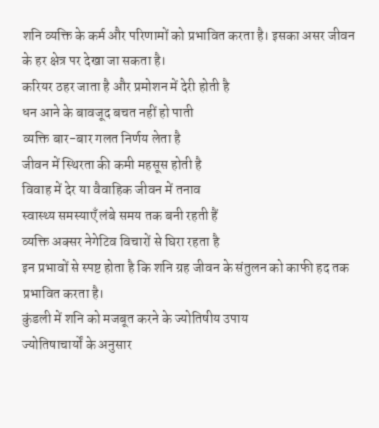शनि व्यक्ति के कर्म और परिणामों को प्रभावित करता है। इसका असर जीवन के हर क्षेत्र पर देखा जा सकता है।
करियर ठहर जाता है और प्रमोशन में देरी होती है
धन आने के बावजूद बचत नहीं हो पाती
व्यक्ति बार-बार गलत निर्णय लेता है
जीवन में स्थिरता की कमी महसूस होती है
विवाह में देर या वैवाहिक जीवन में तनाव
स्वास्थ्य समस्याएँ लंबे समय तक बनी रहती हैं
व्यक्ति अक्सर नेगेटिव विचारों से घिरा रहता है
इन प्रभावों से स्पष्ट होता है कि शनि ग्रह जीवन के संतुलन को काफी हद तक प्रभावित करता है।
कुंडली में शनि को मजबूत करने के ज्योतिषीय उपाय
ज्योतिषाचार्यों के अनुसार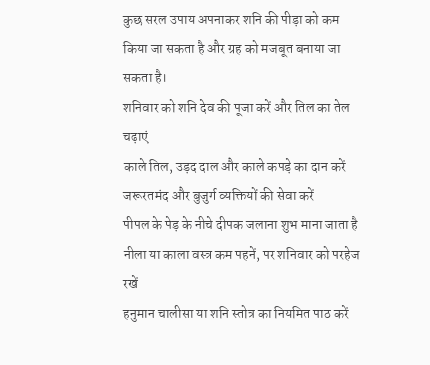कुछ सरल उपाय अपनाकर शनि की पीड़ा को कम किया जा सकता है और ग्रह को मजबूत बनाया जा सकता है।
शनिवार को शनि देव की पूजा करें और तिल का तेल चढ़ाएं
काले तिल, उड़द दाल और काले कपड़े का दान करें
जरूरतमंद और बुजुर्ग व्यक्तियों की सेवा करें
पीपल के पेड़ के नीचे दीपक जलाना शुभ माना जाता है
नीला या काला वस्त्र कम पहनें, पर शनिवार को परहेज रखें
हनुमान चालीसा या शनि स्तोत्र का नियमित पाठ करें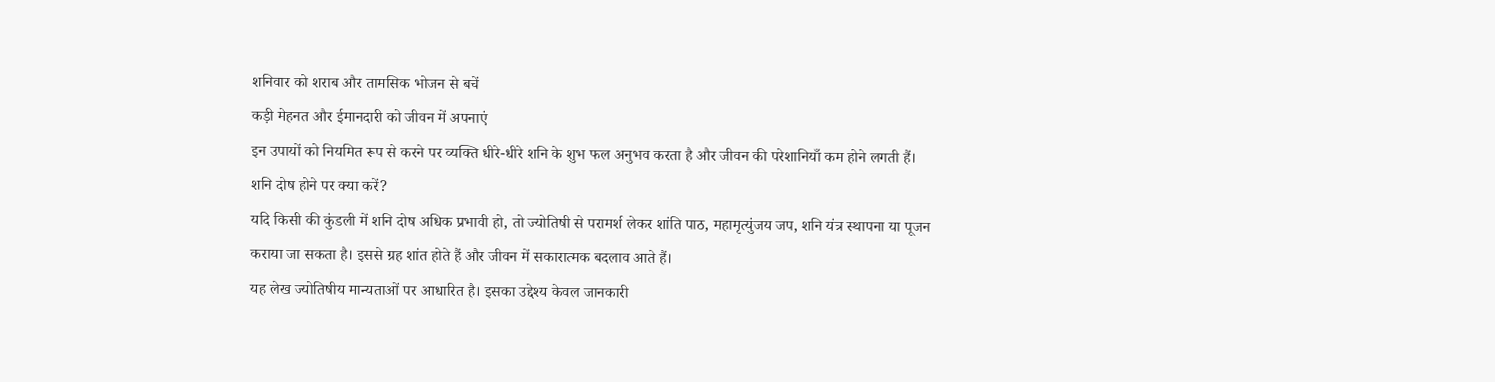शनिवार को शराब और तामसिक भोजन से बचें
कड़ी मेहनत और ईमानदारी को जीवन में अपनाएं
इन उपायों को नियमित रूप से करने पर व्यक्ति धीरे-धीरे शनि के शुभ फल अनुभव करता है और जीवन की परेशानियाँ कम होने लगती हैं।
शनि दोष होने पर क्या करें?
यदि किसी की कुंडली में शनि दोष अधिक प्रभावी हो, तो ज्योतिषी से परामर्श लेकर शांति पाठ, महामृत्युंजय जप, शनि यंत्र स्थापना या पूजन कराया जा सकता है। इससे ग्रह शांत होते हैं और जीवन में सकारात्मक बदलाव आते हैं।
यह लेख ज्योतिषीय मान्यताओं पर आधारित है। इसका उद्देश्य केवल जानकारी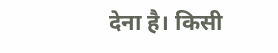देना है। किसी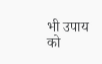भी उपाय को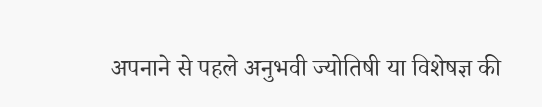अपनाने से पहले अनुभवी ज्योतिषी या विशेषज्ञ की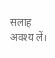सलाह अवश्य लें।